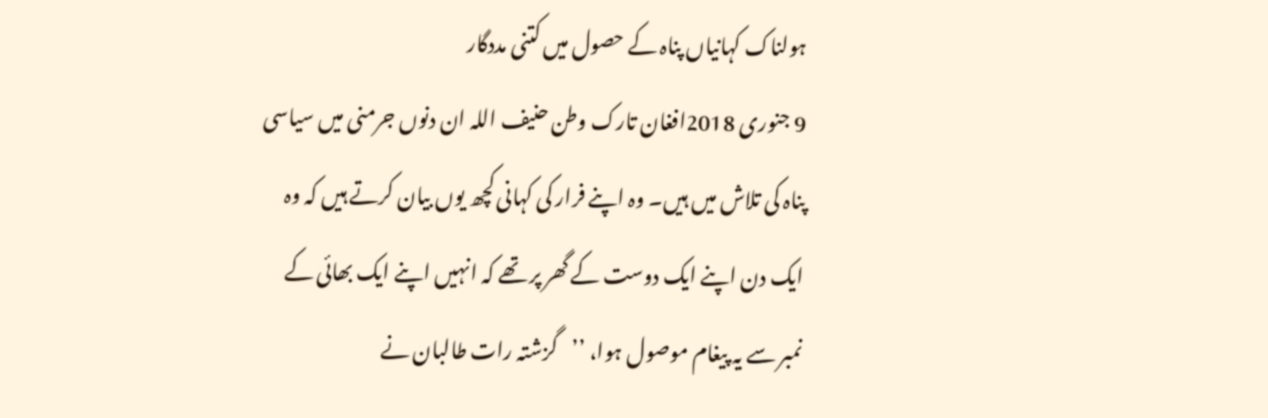ہولناک کہانياں پناہ کے حصول ميں کتنی مددگار
9 جنوری 2018افغان تارک وطن حنيف اللہ ان دنوں جرمنی ميں سياسی پناہ کی تلاش ميں ہیں۔ وہ اپنے فرار کی کہانی کچھ يوں بيان کرتے ہیں کہ وہ ايک دن اپنے ايک دوست کے گھر پر تھے کہ انہیں اپنے ايک بھائی کے نمبر سے يہ پيغام موصول ہوا، ’’گزشتہ رات طالبان نے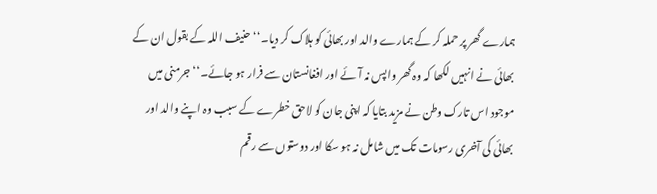ہمارے گھر پر حملہ کر کے ہمارے والد اور بھائی کو ہلاک کر ديا۔‘‘ حنيف اللہ کے بقول ان کے بھائی نے انہیں لکھا کہ وہ گھر واپس نہ آئے اور افغانستان سے فرار ہو جائے۔‘‘ جرمنی ميں موجود اس تارک وطن نے مزيد بتايا کہ اپنی جان کو لاحق خطرے کے سبب وہ اپنے والد اور بھائی کی آخری رسومات تک ميں شامل نہ ہو سکا اور دوستوں سے رقم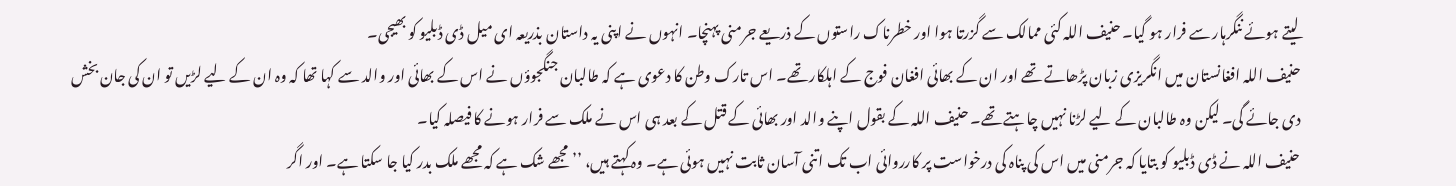ليتے ہوئے ننگرہار سے فرار ہو گيا۔ حنيف اللہ کئی ممالک سے گزرتا ہوا اور خطرناک راستوں کے ذريعے جرمنی پہنچا۔ انہوں نے اپنی يہ داستان بذريعہ ای ميل ڈی ڈبليو کو بھيجی۔
حنيف اللہ افغانستان ميں انگريزی زبان پڑھاتے تھے اور ان کے بھائی افغان فوج کے اہلکار تھے۔ اس تارک وطن کا دعوی ہے کہ طالبان جنگجوؤں نے اس کے بھائی اور والد سے کہا تھا کہ وہ ان کے ليے لڑيں تو ان کی جان بخش دی جائے گی۔ ليکن وہ طالبان کے ليے لڑنا نہيں چاہتے تھے۔ حنيف اللہ کے بقول اپنے والد اور بھائی کے قتل کے بعد ہی اس نے ملک سے فرار ہونے کا فيصلہ کيا۔
حنيف اللہ نے ڈی ڈبليو کو بتايا کہ جرمنی ميں اس کی پناہ کی درخواست پر کارروائی اب تک اتنی آسان ثابت نہيں ہوئی ہے۔ وہ کہتے ہیں، ’’مجھے شک ہے کہ مجھے ملک بدر کيا جا سکتا ہے۔ اور اگر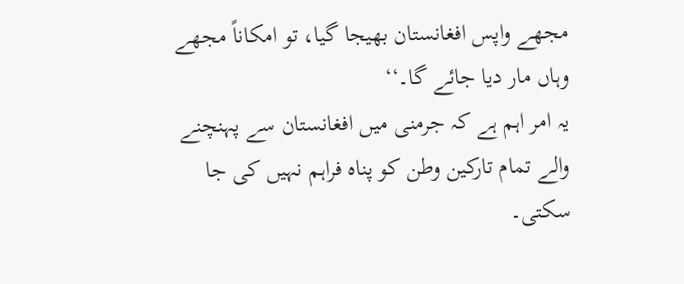مجھے واپس افغانستان بھيجا گيا، تو امکاناً مجھے وہاں مار ديا جائے گا۔‘‘
يہ امر اہم ہے کہ جرمنی ميں افغانستان سے پہنچنے والے تمام تارکين وطن کو پناہ فراہم نہيں کی جا سکتی۔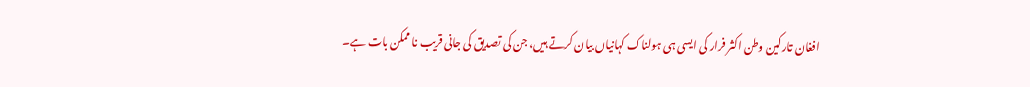افغان تارکين وطن اکثر فرار کی ايسی ہی ہولناک کہانياں بيان کرتے ہيں، جن کی تصديق کی جانی قريب نا ممکن بات ہے۔